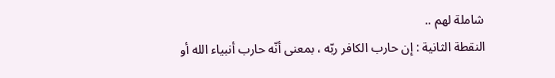شاملة لهم ..
النقطة الثانية : إن حارب الكافر ربّه ، بمعنى أنّه حارب أنبياء الله أو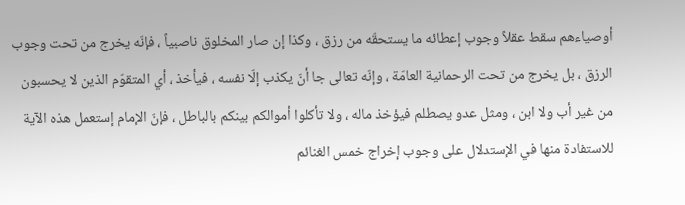أوصياءهم سقط عقلاً وجوب إعطائه ما يستحقّه من رزق ، وكذا إن صار المخلوق ناصبياً ، فإنّه يخرج من تحت وجوب الرزق ، بل يخرج من تحت الرحمانية العامّة ، وإنّه تعالى جا أنّ يكذب إلّا نفسه ، فيأخذ ، أي المتقوّم الذين لا يحسبون من غير أب ولا ابن ، ومثل عدو يصطلم فيؤخذ ماله ، ولا تأكلوا أموالكم بينكم بالباطل ، فإنّ الإمام إستعمل هذه الآية للاستفادة منها في الإستدلال على وجوب إخراج خمس الغنائم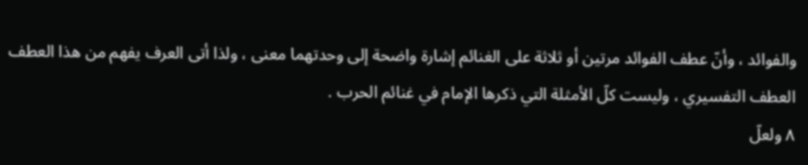والفوائد ، وأنّ عطف الفوائد مرتين أو ثلاثة على الغنائم إشارة واضحة إلى وحدتهما معنى ، ولذا أتى العرف يفهم من هذا العطف العطف التفسيري ، وليست كلّ الأمثلة التي ذكرها الإمام في غنائم الحرب .
٨ ولعلّ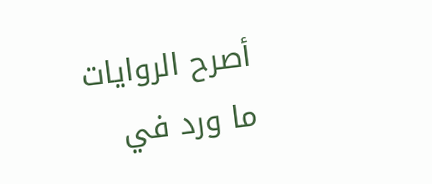أصرح الروايات ما ورد في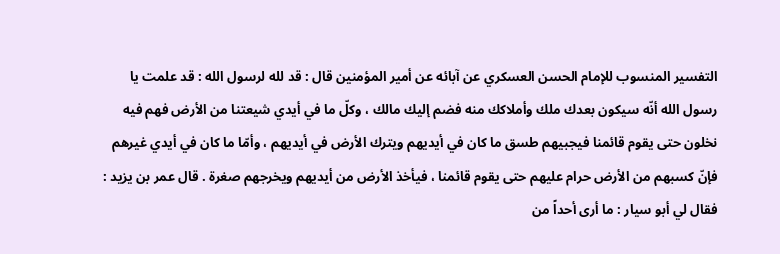التفسير المنسوب للإمام الحسن العسكري عن آبائه عن أمير المؤمنين قال : قد لله لرسول الله : قد علمت يا رسول الله أنّه سيكون بعدك ملك وأملاكك منه فضم إليك مالك ، وكلّ ما في أيدي شيعتنا من الأرض فهم فيه نخلون حتى يقوم قائمنا فيجبيهم طسق ما كان في أيديهم ويترك الأرض في أيديهم ، وأمّا ما كان في أيدي غيرهم فإنّ كسبهم من الأرض حرام عليهم حتى يقوم قائمنا ، فيأخذ الأرض من أيديهم ويخرجهم صغرة . قال عمر بن يزيد : فقال لي أبو سيار : ما أرى أحداً من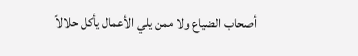أصحاب الضياع ولا ممن يلي الأعمال يأكل حلالاً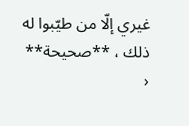غيري إلّا من طيّبوا له ذلك ، **صحيحة**
‹